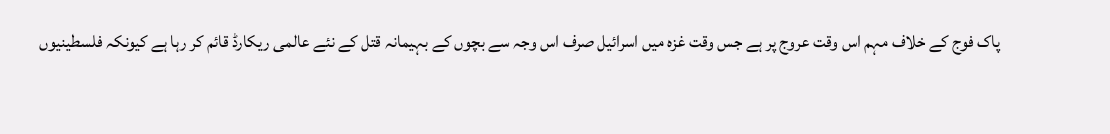پاک فوج کے خلاف مہم اس وقت عروج پر ہے جس وقت غزہ میں اسرائیل صرف اس وجہ سے بچوں کے بہیمانہ قتل کے نئے عالمی ریکارڈ قائم کر رہا ہے کیونکہ فلسطینیوں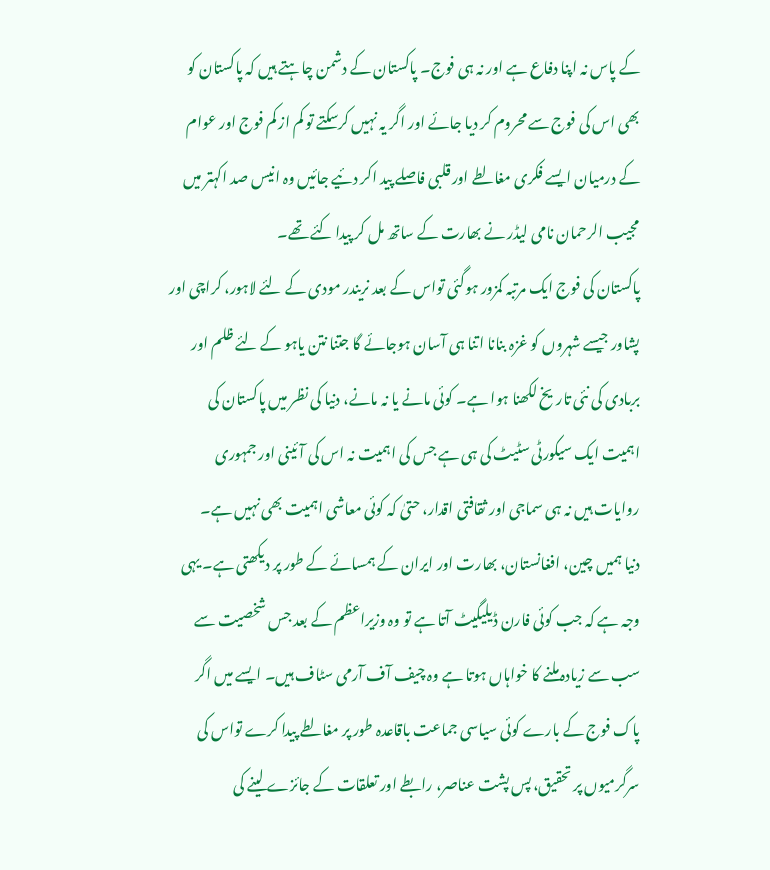کے پاس نہ اپنا دفاع ہے اور نہ ہی فوج۔ پاکستان کے دشمن چاہتے ہیں کہ پاکستان کو بھی اس کی فوج سے محروم کر دیا جائے اور اگر یہ نہیں کرسکتے تو کم از کم فوج اور عوام کے درمیان ایسے فکری مغالطے اور قلبی فاصلے پید اکر دئیے جائیں وہ انیس صد اکہتر میں مجیب الرحمان نامی لیڈر نے بھارت کے ساتھ مل کر پیدا کئے تھے۔
پاکستان کی فوج ایک مرتبہ کمزور ہوگئی تواس کے بعد نریندر مودی کے لئے لاہور، کراچی اور پشاور جیسے شہروں کو غزہ بنانا اتنا ہی آسان ہوجائے گا جتنا نتن یاہو کے لئے ظلم اور بربادی کی نئی تاریخ لکھنا ہوا ہے۔ کوئی مانے یا نہ مانے، دنیا کی نظر میں پاکستان کی اہمیت ایک سیکورٹی سٹیٹ کی ہی ہے جس کی اہمیت نہ اس کی آئینی اور جمہوری روایات ہیں نہ ہی سماجی اور ثقافتی اقدار، حتیٰ کہ کوئی معاشی اہمیت بھی نہیں ہے۔
دنیا ہمیں چین، افغانستان، بھارت اور ایران کے ہمسائے کے طور پر دیکھتی ہے۔ یہی وجہ ہے کہ جب کوئی فارن ڈیلیگیٹ آتا ہے تو وہ وزیراعظم کے بعد جس شخصیت سے سب سے زیادہ ملنے کا خواہاں ہوتا ہے وہ چیف آف آرمی سٹاف ہیں۔ ایسے میں اگر پاک فوج کے بارے کوئی سیاسی جماعت باقاعدہ طور پر مغالطے پیدا کرے تواس کی سرگرمیوں پر تحقیق، پس پشت عناصر، رابطے اور تعلقات کے جائزے لینے کی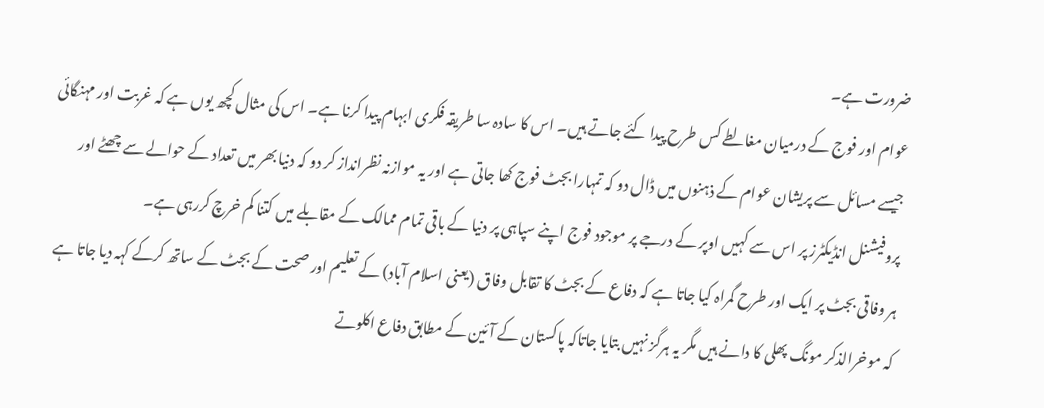ضرورت ہے۔
عوام اور فوج کے درمیان مغالطے کس طرح پیدا کئے جاتے ہیں۔ اس کا سادہ سا طریقہ فکری ابہام پیدا کرنا ہے۔ اس کی مثال کچھ یوں ہے کہ غربت اور مہنگائی جیسے مسائل سے پریشان عوام کے ذہنوں میں ڈال دو کہ تمہارا بجٹ فوج کھا جاتی ہے اور یہ موازنہ نظرانداز کر دو کہ دنیا بھر میں تعداد کے حوالے سے چھٹے اور پروفیشنل انڈیکٹرز پر اس سے کہیں اوپر کے درجے پر موجود فوج اپنے سپاہی پر دنیا کے باقی تمام ممالک کے مقابلے میں کتنا کم خرچ کررہی ہے۔
ہر وفاقی بجٹ پر ایک اور طرح گمراہ کیا جاتا ہے کہ دفاع کے بجٹ کا تقابل وفاق (یعنی اسلام آباد) کے تعلیم اور صحت کے بجٹ کے ساتھ کرکے کہہ دیا جاتا ہے کہ موخرالذکر مونگ پھلی کا دانے ہیں مگر یہ ہرگز نہیں بتایا جاتاکہ پاکستان کے آئین کے مطابق دفاع اکلوتے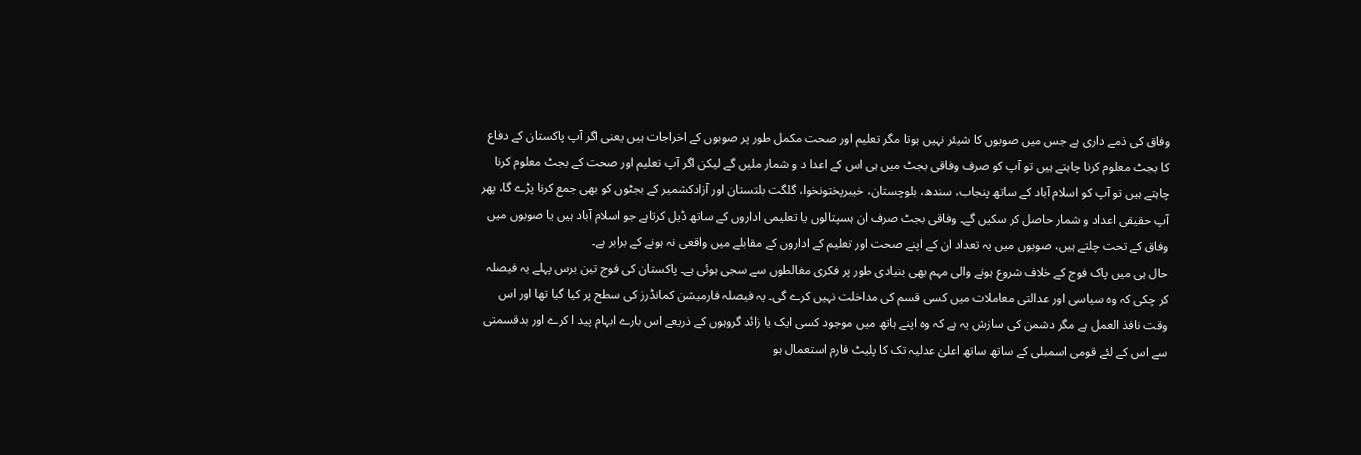وفاق کی ذمے داری ہے جس میں صوبوں کا شیئر نہیں ہوتا مگر تعلیم اور صحت مکمل طور پر صوبوں کے اخراجات ہیں یعنی اگر آپ پاکستان کے دفاع کا بجٹ معلوم کرنا چاہتے ہیں تو آپ کو صرف وفاقی بجٹ میں ہی اس کے اعدا د و شمار ملیں گے لیکن اگر آپ تعلیم اور صحت کے بجٹ معلوم کرنا چاہتے ہیں تو آپ کو اسلام آباد کے ساتھ پنجاب، سندھ، بلوچستان، خیبرپختونخوا، گلگت بلتستان اور آزادکشمیر کے بجٹوں کو بھی جمع کرنا پڑے گا، پھر آپ حقیقی اعداد و شمار حاصل کر سکیں گے۔ وفاقی بجٹ صرف ان ہسپتالوں یا تعلیمی اداروں کے ساتھ ڈیل کرتاہے جو اسلام آباد ہیں یا صوبوں میں وفاق کے تحت چلتے ہیں، صوبوں میں یہ تعداد ان کے اپنے صحت اور تعلیم کے اداروں کے مقابلے میں واقعی نہ ہونے کے برابر ہے۔
حال ہی میں پاک فوج کے خلاف شروع ہونے والی مہم بھی بنیادی طور پر فکری مغالطوں سے سجی ہوئی ہے۔ پاکستان کی فوج تین برس پہلے یہ فیصلہ کر چکی کہ وہ سیاسی اور عدالتی معاملات میں کسی قسم کی مداخلت نہیں کرے گی۔ یہ فیصلہ فارمیشن کمانڈرز کی سطح پر کیا گیا تھا اور اس وقت نافذ العمل ہے مگر دشمن کی سازش یہ ہے کہ وہ اپنے ہاتھ میں موجود کسی ایک یا زائد گروہوں کے ذریعے اس بارے ابہام پید ا کرے اور بدقسمتی سے اس کے لئے قومی اسمبلی کے ساتھ ساتھ اعلیٰ عدلیہ تک کا پلیٹ فارم استعمال ہو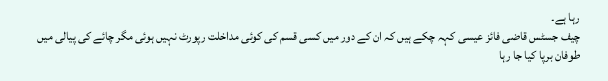رہا ہے۔
چیف جسٹس قاضی فائز عیسی کہہ چکے ہیں کہ ان کے دور میں کسی قسم کی کوئی مداخلت رپورٹ نہیں ہوئی مگر چائے کی پیالی میں طوفان برپا کیا جا رہا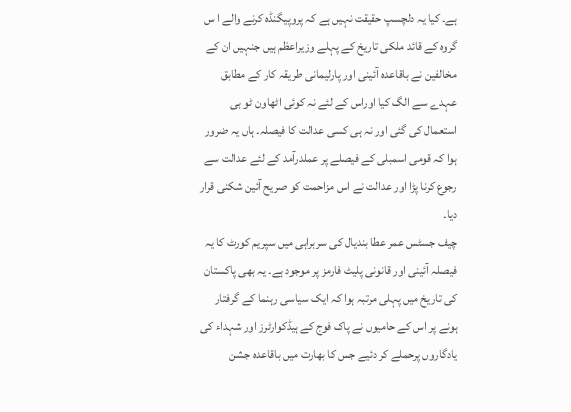ہے۔ کیا یہ دلچسپ حقیقت نہیں ہے کہ پروپیگنڈہ کرنے والے ا س گروہ کے قائد ملکی تاریخ کے پہلے وزیراعظم ہیں جنہیں ان کے مخالفین نے باقاعدہ آئینی اور پارلیمانی طریقہ کار کے مطابق عہدے سے الگ کیا اوراس کے لئے نہ کوئی اٹھاون ٹو بی استعمال کی گئی اور نہ ہی کسی عدالت کا فیصلہ۔ ہاں یہ ضرور ہوا کہ قومی اسمبلی کے فیصلے پر عملدرآمد کے لئے عدالت سے رجوع کرنا پڑا اور عدالت نے اس مزاحمت کو صریح آئین شکنی قرار دیا۔
چیف جسٹس عمر عطا بندیال کی سربراہی میں سپریم کورٹ کا یہ فیصلہ آئینی اور قانونی پلیٹ فارمز پر موجود ہے۔ یہ بھی پاکستان کی تاریخ میں پہلی مرتبہ ہوا کہ ایک سیاسی رہنما کے گرفتار ہونے پر اس کے حامیوں نے پاک فوج کے ہیڈکوارٹرز اور شہداء کی یادگاروں پرحملے کر دئیے جس کا بھارت میں باقاعدہ جشن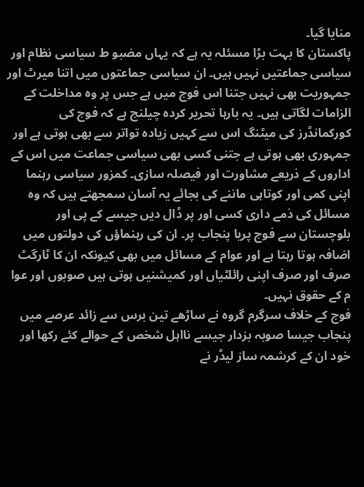منایا گیا۔
پاکستان کا بہت بڑا مسئلہ یہ ہے کہ یہاں مضبو ط سیاسی نظام اور سیاسی جماعتیں نہیں ہیں۔ ان سیاسی جماعتوں میں اتنا میرٹ اور جمہوریت بھی نہیں جتنا اس فوج میں ہے جس پر وہ مداخلت کے الزامات لگاتی ہیں۔ یہ بارہا تحریر کردہ چیلنج ہے کہ فوج کی کورکمانڈرز کی میٹنگ اس سے کہیں زیادہ تواتر سے بھی ہوتی ہے اور جمہوری بھی ہوتی ہے جتنی کسی بھی سیاسی جماعت میں اس کے اداروں کے ذریعے مشاورت اور فیصلہ سازی۔ کمزور سیاسی رہنما اپنی کمی اور کوتاہی ماننے کی بجائے یہ آسان سمجھتے ہیں کہ وہ مسائل کی ذمے داری کسی اور پر ڈال دیں جیسے کے پی اور بلوچستان سے فوج پریا پنجاب پر۔ ان کی رہنماؤں کی دولتوں میں اضافہ ہوتا رہتا ہے اور عوام کے مسائل میں بھی کیونکہ ان کا ٹارگٹ صرف اور صرف اپنی رائلٹیاں اور کمیشنیں ہوتی ہیں صوبوں اور عوا م کے حقوق نہیں۔
فوج کے خلاف سرگرم گروہ نے ساڑھے تین برس سے زائد عرصے میں پنجاب جیسا صوبہ بزدار جیسے نااہل شخص کے حوالے کئے رکھا اور خود ان کے کرشمہ ساز لیڈر نے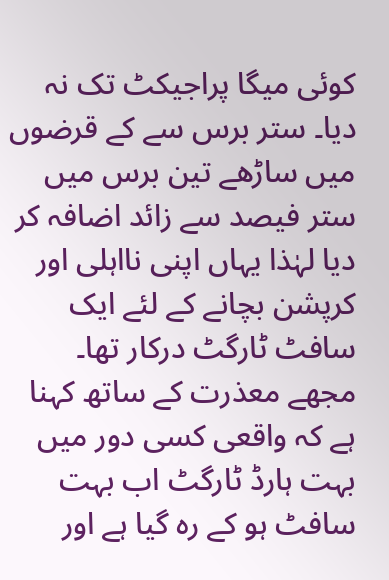کوئی میگا پراجیکٹ تک نہ دیا۔ ستر برس سے کے قرضوں میں ساڑھے تین برس میں ستر فیصد سے زائد اضافہ کر دیا لہٰذا یہاں اپنی نااہلی اور کرپشن بچانے کے لئے ایک سافٹ ٹارگٹ درکار تھا۔
مجھے معذرت کے ساتھ کہنا ہے کہ واقعی کسی دور میں بہت ہارڈ ٹارگٹ اب بہت سافٹ ہو کے رہ گیا ہے اور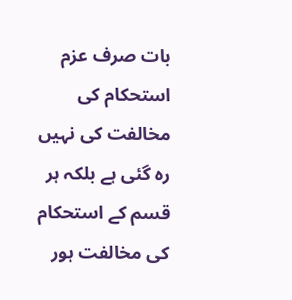بات صرف عزم استحکام کی مخالفت کی نہیں رہ گئی ہے بلکہ ہر قسم کے استحکام کی مخالفت ہور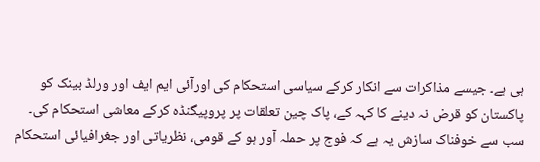ہی ہے۔ جیسے مذاکرات سے انکار کرکے سیاسی استحکام کی اورآئی ایم ایف اور ورلڈ بینک کو پاکستان کو قرض نہ دینے کا کہہ کے، پاک چین تعلقات پر پروپیگنڈہ کرکے معاشی استحکام کی۔
سب سے خوفناک سازش یہ ہے کہ فوج پر حملہ آور ہو کے قومی، نظریاتی اور جغرافیائی استحکام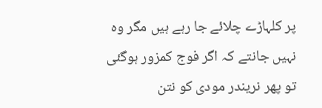پر کلہاڑے چلائے جا رہے ہیں مگر وہ نہیں جانتے کہ اگر فوج کمزور ہوگئی تو پھر نریندر مودی کو نتن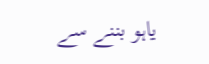یاہو بننے سے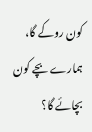کون روکے گا، ہمارے بچے کون بچائے گا؟